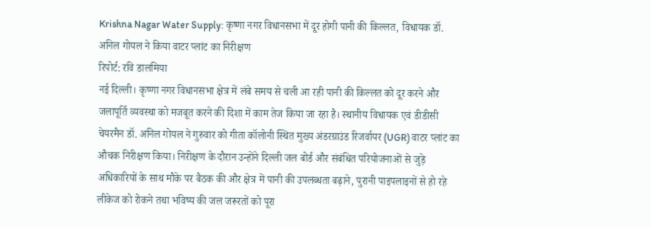Krishna Nagar Water Supply: कृष्णा नगर विधानसभा में दूर होगी पानी की किल्लत, विधायक डॉ. अनिल गोयल ने किया वाटर प्लांट का निरीक्षण
रिपोर्ट: रवि डालमिया
नई दिल्ली। कृष्णा नगर विधानसभा क्षेत्र में लंबे समय से चली आ रही पानी की किल्लत को दूर करने और जलापूर्ति व्यवस्था को मजबूत करने की दिशा में काम तेज किया जा रहा है। स्थानीय विधायक एवं डीडीसी चेयरमैन डॉ. अनिल गोयल ने गुरुवार को गीता कॉलोनी स्थित मुख्य अंडरग्राउंड रिजर्वायर (UGR) वाटर प्लांट का औचक निरीक्षण किया। निरीक्षण के दौरान उन्होंने दिल्ली जल बोर्ड और संबंधित परियोजनाओं से जुड़े अधिकारियों के साथ मौके पर बैठक की और क्षेत्र में पानी की उपलब्धता बढ़ाने, पुरानी पाइपलाइनों से हो रहे लीकेज को रोकने तथा भविष्य की जल जरूरतों को पूरा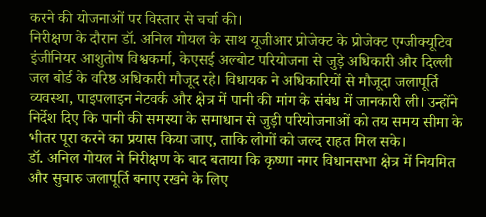करने की योजनाओं पर विस्तार से चर्चा की।
निरीक्षण के दौरान डॉ. अनिल गोयल के साथ यूजीआर प्रोजेक्ट के प्रोजेक्ट एग्जीक्यूटिव इंजीनियर आशुतोष विश्वकर्मा, केएसई अल्बोट परियोजना से जुड़े अधिकारी और दिल्ली जल बोर्ड के वरिष्ठ अधिकारी मौजूद रहे। विधायक ने अधिकारियों से मौजूदा जलापूर्ति व्यवस्था, पाइपलाइन नेटवर्क और क्षेत्र में पानी की मांग के संबंध में जानकारी ली। उन्होंने निर्देश दिए कि पानी की समस्या के समाधान से जुड़ी परियोजनाओं को तय समय सीमा के भीतर पूरा करने का प्रयास किया जाए, ताकि लोगों को जल्द राहत मिल सके।
डॉ. अनिल गोयल ने निरीक्षण के बाद बताया कि कृष्णा नगर विधानसभा क्षेत्र में नियमित और सुचारु जलापूर्ति बनाए रखने के लिए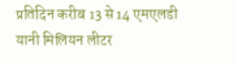प्रतिदिन करीब 13 से 14 एमएलडी यानी मिलियन लीटर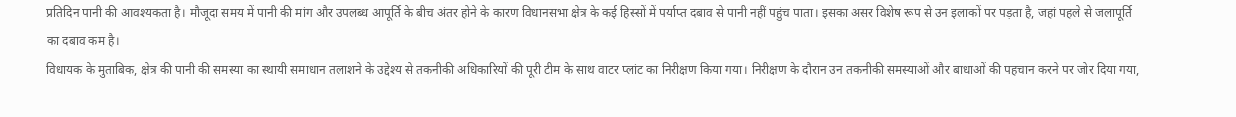प्रतिदिन पानी की आवश्यकता है। मौजूदा समय में पानी की मांग और उपलब्ध आपूर्ति के बीच अंतर होने के कारण विधानसभा क्षेत्र के कई हिस्सों में पर्याप्त दबाव से पानी नहीं पहुंच पाता। इसका असर विशेष रूप से उन इलाकों पर पड़ता है, जहां पहले से जलापूर्ति का दबाव कम है।
विधायक के मुताबिक, क्षेत्र की पानी की समस्या का स्थायी समाधान तलाशने के उद्देश्य से तकनीकी अधिकारियों की पूरी टीम के साथ वाटर प्लांट का निरीक्षण किया गया। निरीक्षण के दौरान उन तकनीकी समस्याओं और बाधाओं की पहचान करने पर जोर दिया गया,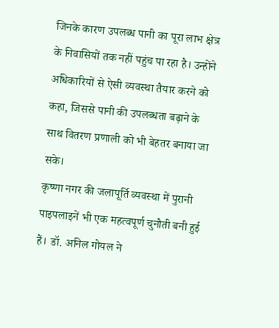जिनके कारण उपलब्ध पानी का पूरा लाभ क्षेत्र के निवासियों तक नहीं पहुंच पा रहा है। उन्होंने अधिकारियों से ऐसी व्यवस्था तैयार करने को कहा, जिससे पानी की उपलब्धता बढ़ाने के साथ वितरण प्रणाली को भी बेहतर बनाया जा सके।
कृष्णा नगर की जलापूर्ति व्यवस्था में पुरानी पाइपलाइनें भी एक महत्वपूर्ण चुनौती बनी हुई हैं। डॉ. अनिल गोयल ने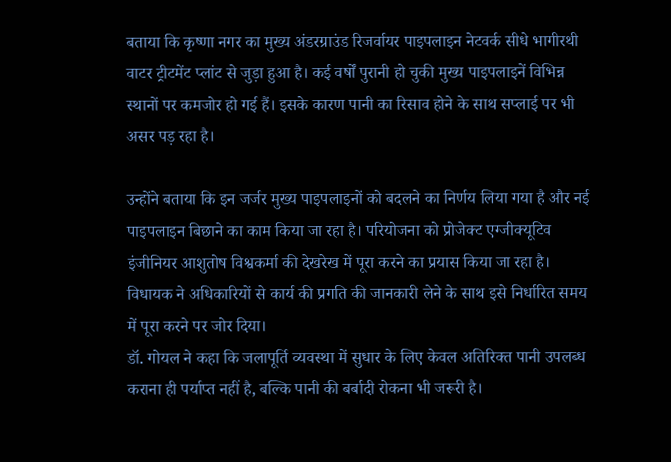बताया कि कृष्णा नगर का मुख्य अंडरग्राउंड रिजर्वायर पाइपलाइन नेटवर्क सीधे भागीरथी वाटर ट्रीटमेंट प्लांट से जुड़ा हुआ है। कई वर्षों पुरानी हो चुकी मुख्य पाइपलाइनें विभिन्न स्थानों पर कमजोर हो गई हैं। इसके कारण पानी का रिसाव होने के साथ सप्लाई पर भी असर पड़ रहा है।

उन्होंने बताया कि इन जर्जर मुख्य पाइपलाइनों को बदलने का निर्णय लिया गया है और नई पाइपलाइन बिछाने का काम किया जा रहा है। परियोजना को प्रोजेक्ट एग्जीक्यूटिव इंजीनियर आशुतोष विश्वकर्मा की देखरेख में पूरा करने का प्रयास किया जा रहा है। विधायक ने अधिकारियों से कार्य की प्रगति की जानकारी लेने के साथ इसे निर्धारित समय में पूरा करने पर जोर दिया।
डॉ. गोयल ने कहा कि जलापूर्ति व्यवस्था में सुधार के लिए केवल अतिरिक्त पानी उपलब्ध कराना ही पर्याप्त नहीं है, बल्कि पानी की बर्बादी रोकना भी जरूरी है।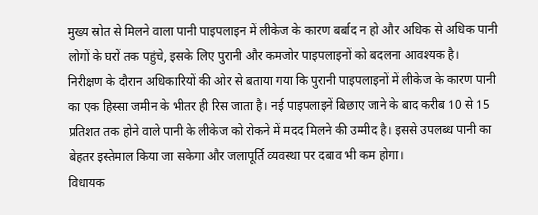मुख्य स्रोत से मिलने वाला पानी पाइपलाइन में लीकेज के कारण बर्बाद न हो और अधिक से अधिक पानी लोगों के घरों तक पहुंचे, इसके लिए पुरानी और कमजोर पाइपलाइनों को बदलना आवश्यक है।
निरीक्षण के दौरान अधिकारियों की ओर से बताया गया कि पुरानी पाइपलाइनों में लीकेज के कारण पानी का एक हिस्सा जमीन के भीतर ही रिस जाता है। नई पाइपलाइनें बिछाए जाने के बाद करीब 10 से 15 प्रतिशत तक होने वाले पानी के लीकेज को रोकने में मदद मिलने की उम्मीद है। इससे उपलब्ध पानी का बेहतर इस्तेमाल किया जा सकेगा और जलापूर्ति व्यवस्था पर दबाव भी कम होगा।
विधायक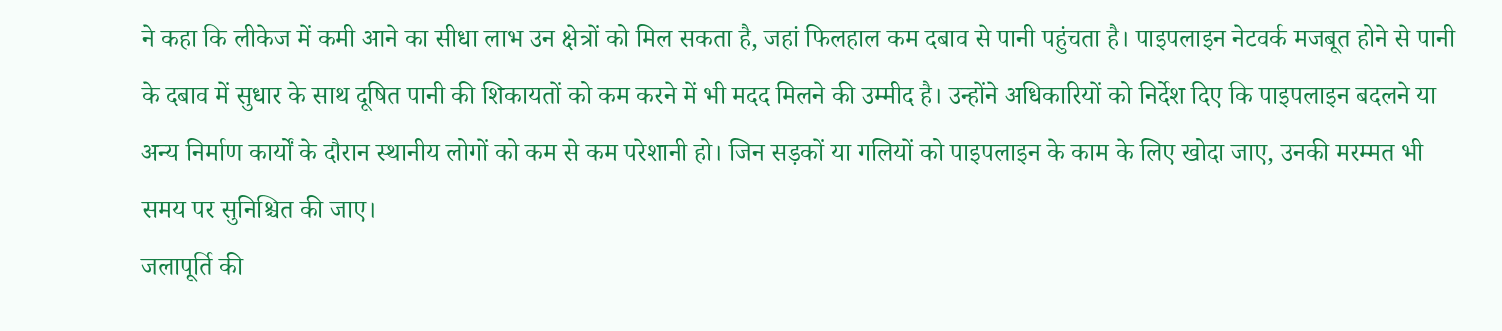ने कहा कि लीकेज में कमी आने का सीधा लाभ उन क्षेत्रों को मिल सकता है, जहां फिलहाल कम दबाव से पानी पहुंचता है। पाइपलाइन नेटवर्क मजबूत होने से पानी के दबाव में सुधार के साथ दूषित पानी की शिकायतों को कम करने में भी मदद मिलने की उम्मीद है। उन्होंने अधिकारियों को निर्देश दिए कि पाइपलाइन बदलने या अन्य निर्माण कार्यों के दौरान स्थानीय लोगों को कम से कम परेशानी हो। जिन सड़कों या गलियों को पाइपलाइन के काम के लिए खोदा जाए, उनकी मरम्मत भी समय पर सुनिश्चित की जाए।
जलापूर्ति की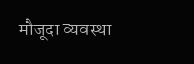मौजूदा व्यवस्था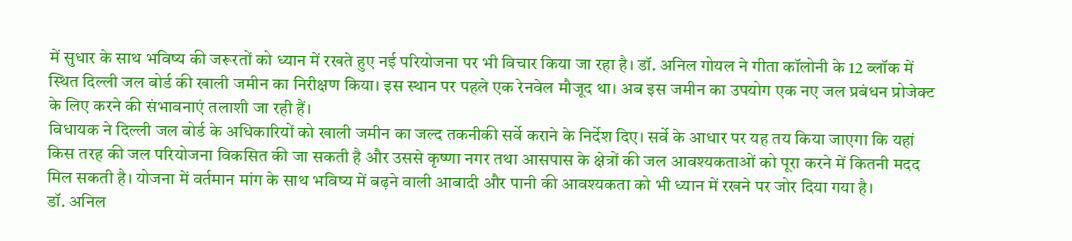में सुधार के साथ भविष्य की जरूरतों को ध्यान में रखते हुए नई परियोजना पर भी विचार किया जा रहा है। डॉ. अनिल गोयल ने गीता कॉलोनी के 12 ब्लॉक में स्थित दिल्ली जल बोर्ड की खाली जमीन का निरीक्षण किया। इस स्थान पर पहले एक रेनवेल मौजूद था। अब इस जमीन का उपयोग एक नए जल प्रबंधन प्रोजेक्ट के लिए करने की संभावनाएं तलाशी जा रही हैं।
विधायक ने दिल्ली जल बोर्ड के अधिकारियों को खाली जमीन का जल्द तकनीकी सर्वे कराने के निर्देश दिए। सर्वे के आधार पर यह तय किया जाएगा कि यहां किस तरह की जल परियोजना विकसित की जा सकती है और उससे कृष्णा नगर तथा आसपास के क्षेत्रों की जल आवश्यकताओं को पूरा करने में कितनी मदद मिल सकती है। योजना में वर्तमान मांग के साथ भविष्य में बढ़ने वाली आबादी और पानी की आवश्यकता को भी ध्यान में रखने पर जोर दिया गया है।
डॉ. अनिल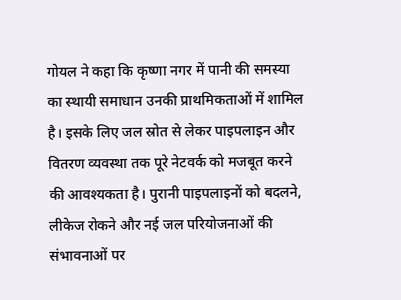गोयल ने कहा कि कृष्णा नगर में पानी की समस्या का स्थायी समाधान उनकी प्राथमिकताओं में शामिल है। इसके लिए जल स्रोत से लेकर पाइपलाइन और वितरण व्यवस्था तक पूरे नेटवर्क को मजबूत करने की आवश्यकता है। पुरानी पाइपलाइनों को बदलने, लीकेज रोकने और नई जल परियोजनाओं की संभावनाओं पर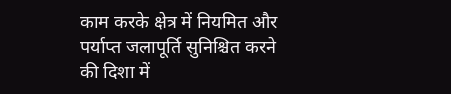काम करके क्षेत्र में नियमित और पर्याप्त जलापूर्ति सुनिश्चित करने की दिशा में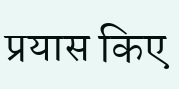प्रयास किए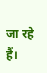जा रहे हैं।